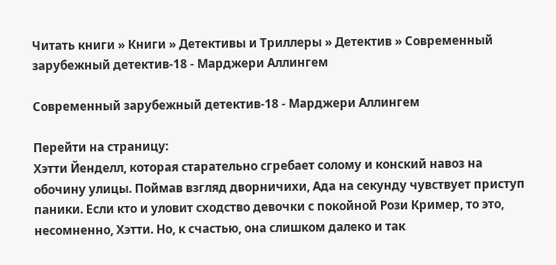Читать книги » Книги » Детективы и Триллеры » Детектив » Современный зарубежный детектив-18 - Марджери Аллингем

Современный зарубежный детектив-18 - Марджери Аллингем

Перейти на страницу:
Хэтти Йенделл, которая старательно сгребает солому и конский навоз на обочину улицы. Поймав взгляд дворничихи, Ада на секунду чувствует приступ паники. Если кто и уловит сходство девочки с покойной Рози Кример, то это, несомненно, Хэтти. Но, к счастью, она слишком далеко и так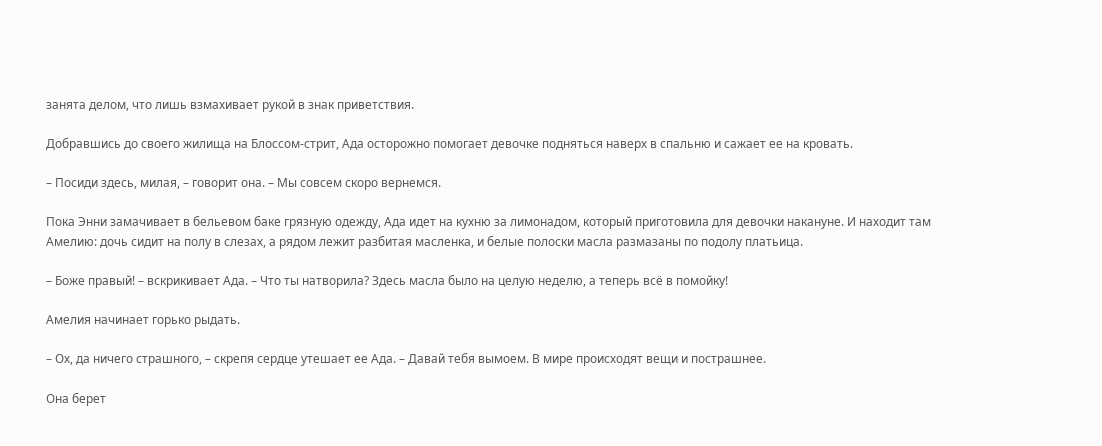занята делом, что лишь взмахивает рукой в знак приветствия.

Добравшись до своего жилища на Блоссом-стрит, Ада осторожно помогает девочке подняться наверх в спальню и сажает ее на кровать.

– Посиди здесь, милая, – говорит она. – Мы совсем скоро вернемся.

Пока Энни замачивает в бельевом баке грязную одежду, Ада идет на кухню за лимонадом, который приготовила для девочки накануне. И находит там Амелию: дочь сидит на полу в слезах, а рядом лежит разбитая масленка, и белые полоски масла размазаны по подолу платьица.

– Боже правый! – вскрикивает Ада. – Что ты натворила? Здесь масла было на целую неделю, а теперь всё в помойку!

Амелия начинает горько рыдать.

– Ох, да ничего страшного, – скрепя сердце утешает ее Ада. – Давай тебя вымоем. В мире происходят вещи и пострашнее.

Она берет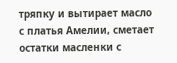тряпку и вытирает масло с платья Амелии, сметает остатки масленки с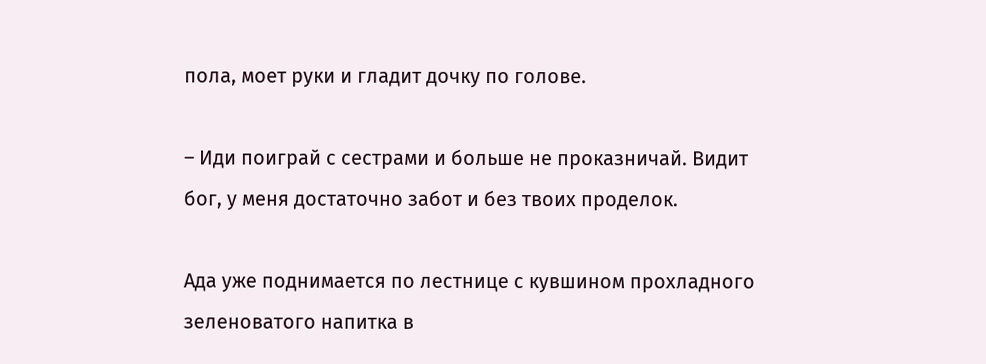пола, моет руки и гладит дочку по голове.

– Иди поиграй с сестрами и больше не проказничай. Видит бог, у меня достаточно забот и без твоих проделок.

Ада уже поднимается по лестнице с кувшином прохладного зеленоватого напитка в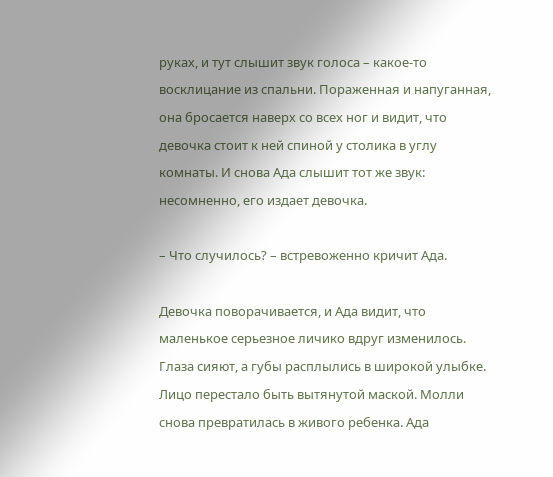руках, и тут слышит звук голоса – какое-то восклицание из спальни. Пораженная и напуганная, она бросается наверх со всех ног и видит, что девочка стоит к ней спиной у столика в углу комнаты. И снова Ада слышит тот же звук: несомненно, его издает девочка.

– Что случилось? – встревоженно кричит Ада.

Девочка поворачивается, и Ада видит, что маленькое серьезное личико вдруг изменилось. Глаза сияют, а губы расплылись в широкой улыбке. Лицо перестало быть вытянутой маской. Молли снова превратилась в живого ребенка. Ада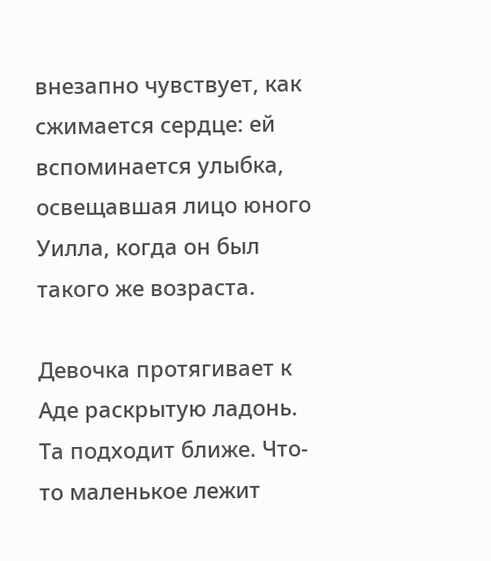внезапно чувствует, как сжимается сердце: ей вспоминается улыбка, освещавшая лицо юного Уилла, когда он был такого же возраста.

Девочка протягивает к Аде раскрытую ладонь. Та подходит ближе. Что-то маленькое лежит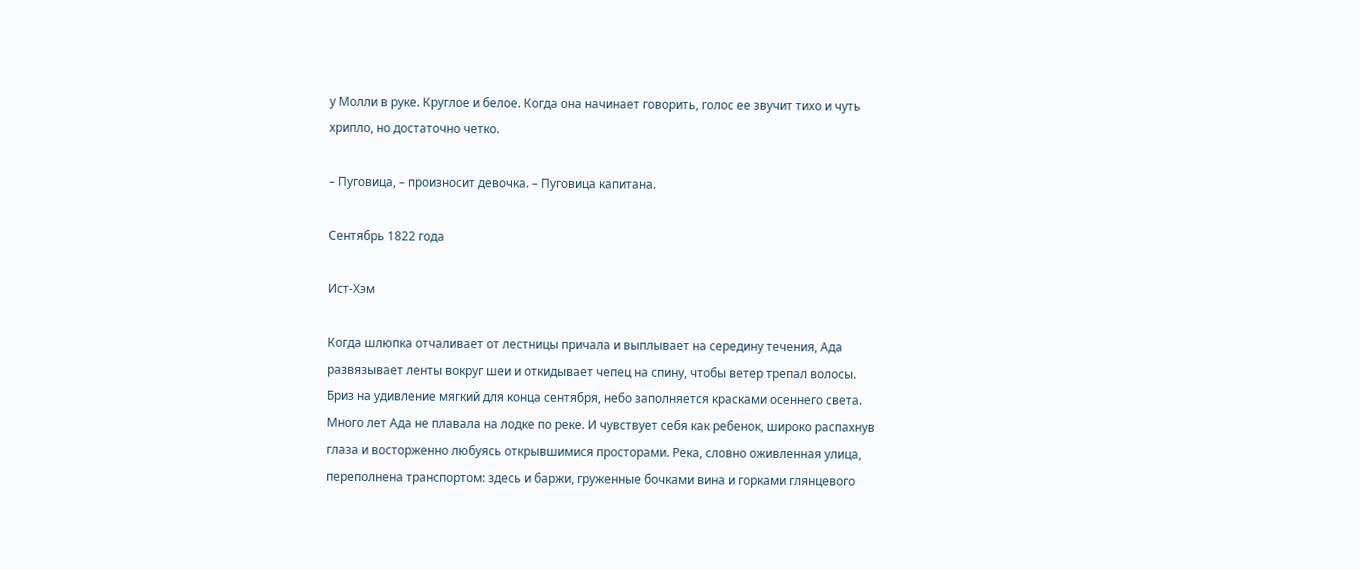у Молли в руке. Круглое и белое. Когда она начинает говорить, голос ее звучит тихо и чуть хрипло, но достаточно четко.

– Пуговица, – произносит девочка. – Пуговица капитана.

Сентябрь 1822 года

Ист-Хэм

Когда шлюпка отчаливает от лестницы причала и выплывает на середину течения, Ада развязывает ленты вокруг шеи и откидывает чепец на спину, чтобы ветер трепал волосы. Бриз на удивление мягкий для конца сентября, небо заполняется красками осеннего света. Много лет Ада не плавала на лодке по реке. И чувствует себя как ребенок, широко распахнув глаза и восторженно любуясь открывшимися просторами. Река, словно оживленная улица, переполнена транспортом: здесь и баржи, груженные бочками вина и горками глянцевого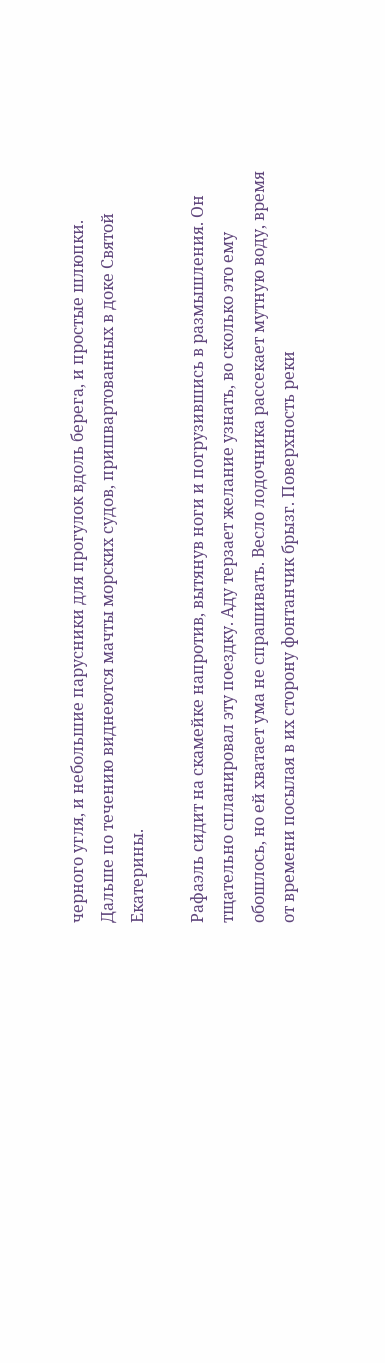черного угля, и небольшие парусники для прогулок вдоль берега, и простые шлюпки. Дальше по течению виднеются мачты морских судов, пришвартованных в доке Святой Екатерины.

Рафаэль сидит на скамейке напротив, вытянув ноги и погрузившись в размышления. Он тщательно спланировал эту поездку. Аду терзает желание узнать, во сколько это ему обошлось, но ей хватает ума не спрашивать. Весло лодочника рассекает мутную воду, время от времени посылая в их сторону фонтанчик брызг. Поверхность реки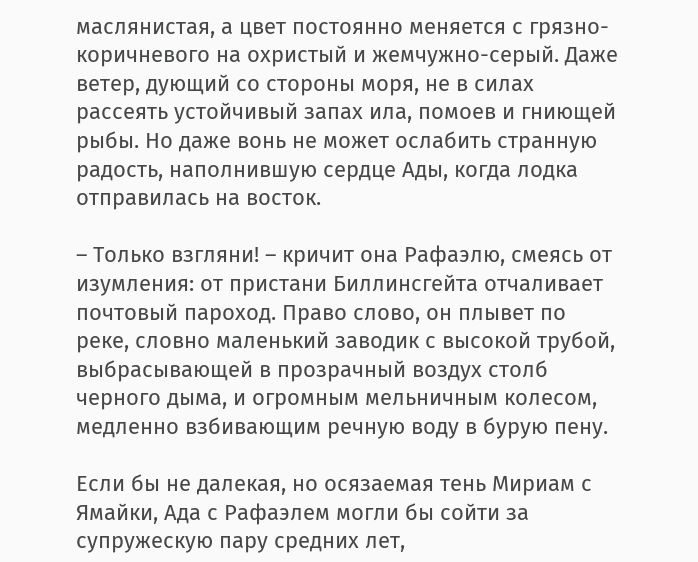маслянистая, а цвет постоянно меняется с грязно-коричневого на охристый и жемчужно-серый. Даже ветер, дующий со стороны моря, не в силах рассеять устойчивый запах ила, помоев и гниющей рыбы. Но даже вонь не может ослабить странную радость, наполнившую сердце Ады, когда лодка отправилась на восток.

– Только взгляни! – кричит она Рафаэлю, смеясь от изумления: от пристани Биллинсгейта отчаливает почтовый пароход. Право слово, он плывет по реке, словно маленький заводик с высокой трубой, выбрасывающей в прозрачный воздух столб черного дыма, и огромным мельничным колесом, медленно взбивающим речную воду в бурую пену.

Если бы не далекая, но осязаемая тень Мириам с Ямайки, Ада с Рафаэлем могли бы сойти за супружескую пару средних лет,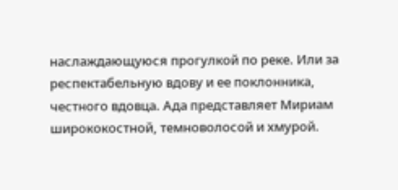наслаждающуюся прогулкой по реке. Или за респектабельную вдову и ее поклонника, честного вдовца. Ада представляет Мириам ширококостной, темноволосой и хмурой.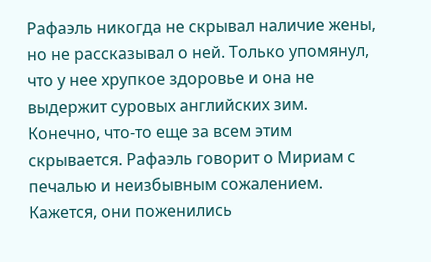Рафаэль никогда не скрывал наличие жены, но не рассказывал о ней. Только упомянул, что у нее хрупкое здоровье и она не выдержит суровых английских зим. Конечно, что-то еще за всем этим скрывается. Рафаэль говорит о Мириам с печалью и неизбывным сожалением. Кажется, они поженились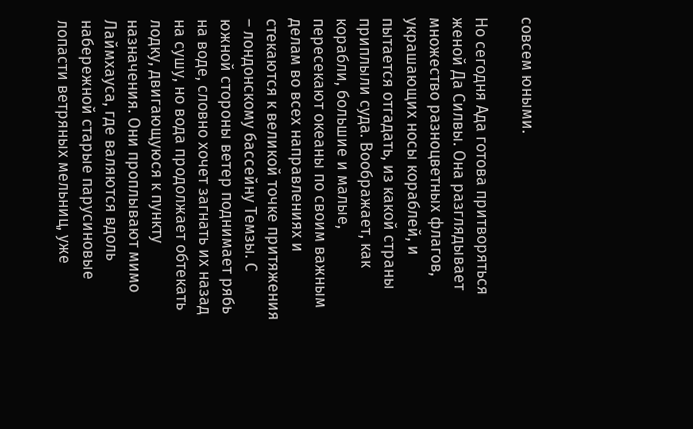совсем юными.

Но сегодня Ада готова притворяться женой Да Силвы. Она разглядывает множество разноцветных флагов, украшающих носы кораблей, и пытается отгадать, из какой страны приплыли суда. Воображает, как корабли, большие и малые, пересекают океаны по своим важным делам во всех направлениях и стекаются к великой точке притяжения – лондонскому бассейну Темзы. С южной стороны ветер поднимает рябь на воде, словно хочет загнать их назад на сушу, но вода продолжает обтекать лодку, двигающуюся к пункту назначения. Они проплывают мимо Лаймхауса, где валяются вдоль набережной старые парусиновые лопасти ветряных мельниц, уже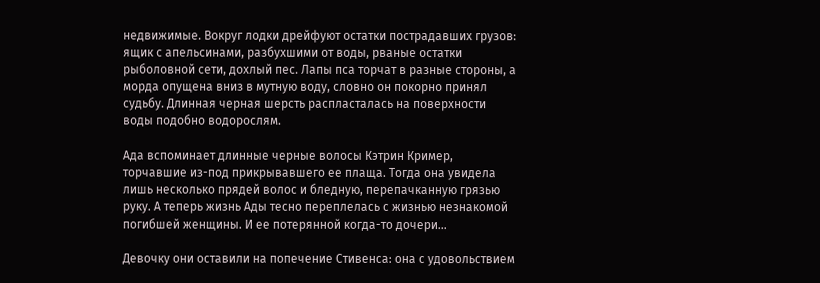недвижимые. Вокруг лодки дрейфуют остатки пострадавших грузов: ящик с апельсинами, разбухшими от воды, рваные остатки рыболовной сети, дохлый пес. Лапы пса торчат в разные стороны, а морда опущена вниз в мутную воду, словно он покорно принял судьбу. Длинная черная шерсть распласталась на поверхности воды подобно водорослям.

Ада вспоминает длинные черные волосы Кэтрин Кример, торчавшие из-под прикрывавшего ее плаща. Тогда она увидела лишь несколько прядей волос и бледную, перепачканную грязью руку. А теперь жизнь Ады тесно переплелась с жизнью незнакомой погибшей женщины. И ее потерянной когда-то дочери…

Девочку они оставили на попечение Стивенса: она с удовольствием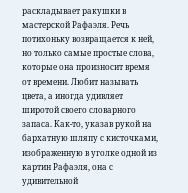раскладывает ракушки в мастерской Рафаэля. Речь потихоньку возвращается к ней, но только самые простые слова, которые она произносит время от времени. Любит называть цвета, а иногда удивляет широтой своего словарного запаса. Как-то, указав рукой на бархатную шляпу с кисточками, изображенную в уголке одной из картин Рафаэля, она с удивительной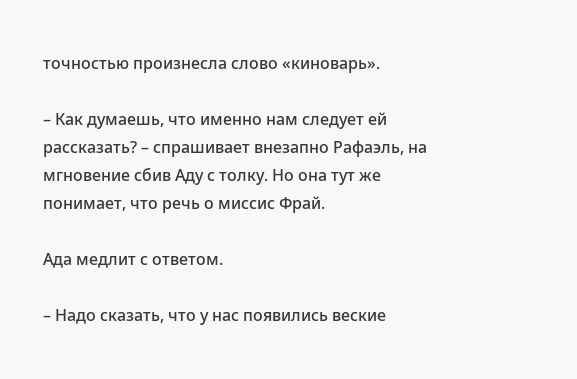точностью произнесла слово «киноварь».

– Как думаешь, что именно нам следует ей рассказать? – спрашивает внезапно Рафаэль, на мгновение сбив Аду с толку. Но она тут же понимает, что речь о миссис Фрай.

Ада медлит с ответом.

– Надо сказать, что у нас появились веские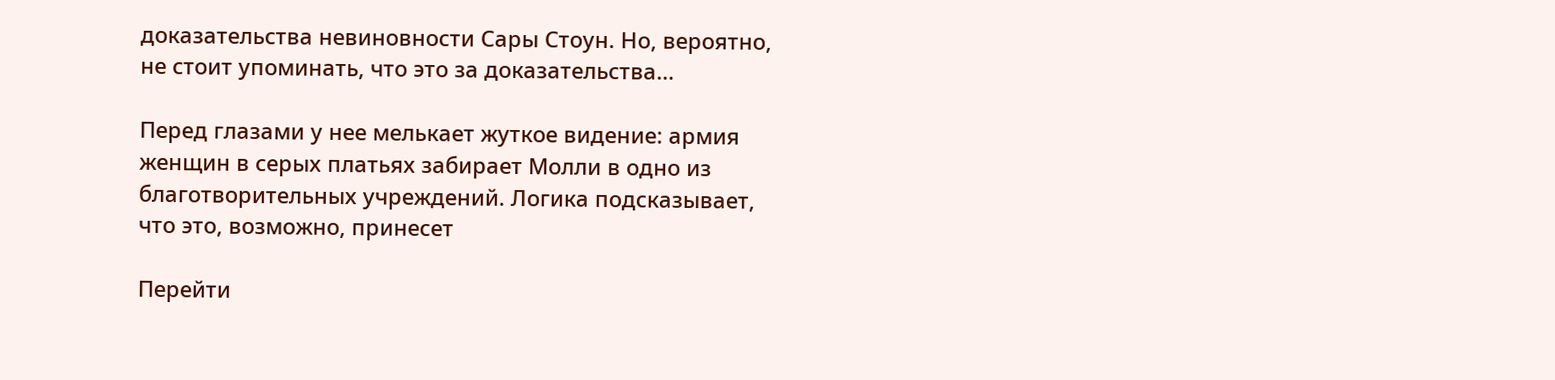доказательства невиновности Сары Стоун. Но, вероятно, не стоит упоминать, что это за доказательства…

Перед глазами у нее мелькает жуткое видение: армия женщин в серых платьях забирает Молли в одно из благотворительных учреждений. Логика подсказывает, что это, возможно, принесет

Перейти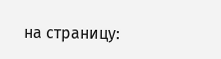на страницу: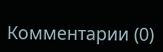Комментарии (0)